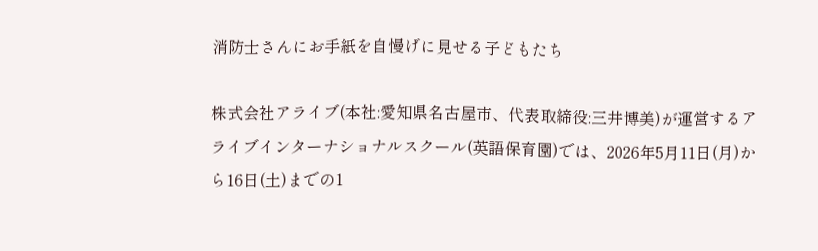消防士さんにお手紙を自慢げに見せる子どもたち

株式会社アライブ(本社:愛知県名古屋市、代表取締役:三井博美)が運営するアライブインターナショナルスクール(英語保育園)では、2026年5月11日(月)から16日(土)までの1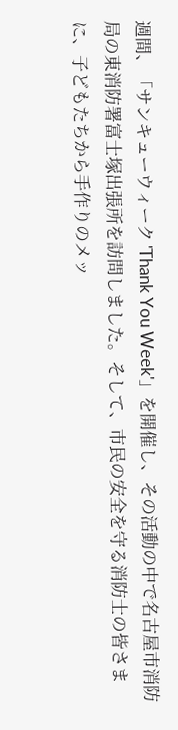週間、「サンキューウィーク 'Thank You Week'」を開催し、その活動の中で名古屋市消防局の東消防署富士塚出張所を訪問しました。そして、市民の安全を守る消防士の皆さまに、子どもたちから手作りのメッ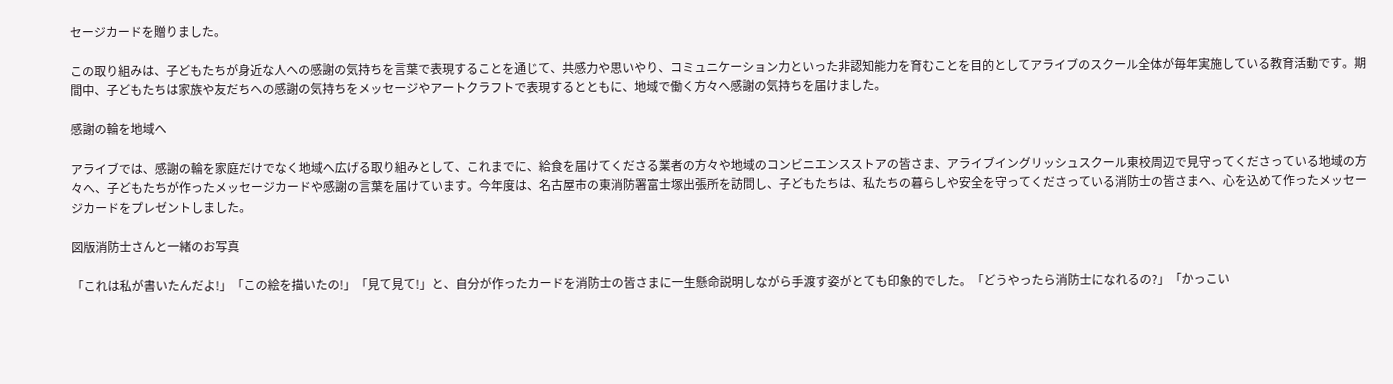セージカードを贈りました。

この取り組みは、子どもたちが身近な人への感謝の気持ちを言葉で表現することを通じて、共感力や思いやり、コミュニケーション力といった非認知能力を育むことを目的としてアライブのスクール全体が毎年実施している教育活動です。期間中、子どもたちは家族や友だちへの感謝の気持ちをメッセージやアートクラフトで表現するとともに、地域で働く方々へ感謝の気持ちを届けました。

感謝の輪を地域へ

アライブでは、感謝の輪を家庭だけでなく地域へ広げる取り組みとして、これまでに、給食を届けてくださる業者の方々や地域のコンビニエンスストアの皆さま、アライブイングリッシュスクール東校周辺で見守ってくださっている地域の方々へ、子どもたちが作ったメッセージカードや感謝の言葉を届けています。今年度は、名古屋市の東消防署富士塚出張所を訪問し、子どもたちは、私たちの暮らしや安全を守ってくださっている消防士の皆さまへ、心を込めて作ったメッセージカードをプレゼントしました。

図版消防士さんと一緒のお写真

「これは私が書いたんだよ!」「この絵を描いたの!」「見て見て!」と、自分が作ったカードを消防士の皆さまに一生懸命説明しながら手渡す姿がとても印象的でした。「どうやったら消防士になれるの?」「かっこい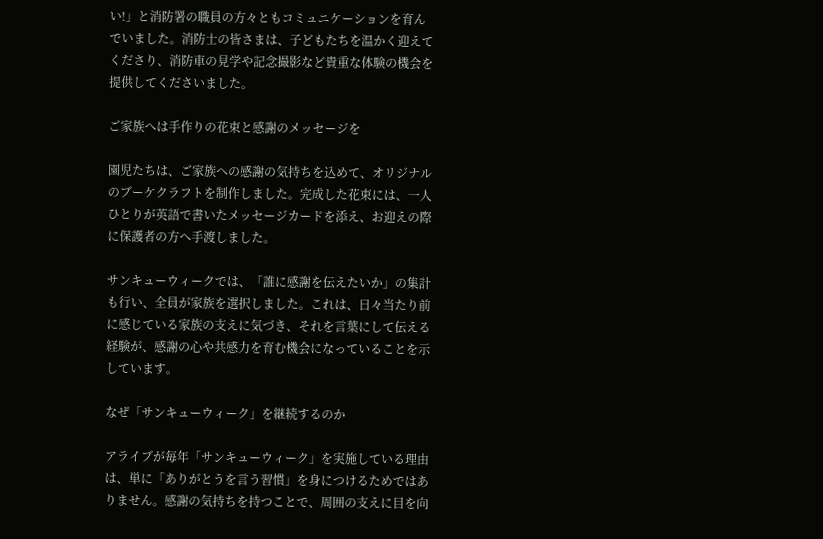い!」と消防署の職員の方々ともコミュニケーションを育んでいました。消防士の皆さまは、子どもたちを温かく迎えてくださり、消防車の見学や記念撮影など貴重な体験の機会を提供してくださいました。

ご家族へは手作りの花束と感謝のメッセージを

園児たちは、ご家族への感謝の気持ちを込めて、オリジナルのブーケクラフトを制作しました。完成した花束には、一人ひとりが英語で書いたメッセージカードを添え、お迎えの際に保護者の方へ手渡しました。

サンキューウィークでは、「誰に感謝を伝えたいか」の集計も行い、全員が家族を選択しました。これは、日々当たり前に感じている家族の支えに気づき、それを言葉にして伝える経験が、感謝の心や共感力を育む機会になっていることを示しています。

なぜ「サンキューウィーク」を継続するのか

アライブが毎年「サンキューウィーク」を実施している理由は、単に「ありがとうを言う習慣」を身につけるためではありません。感謝の気持ちを持つことで、周囲の支えに目を向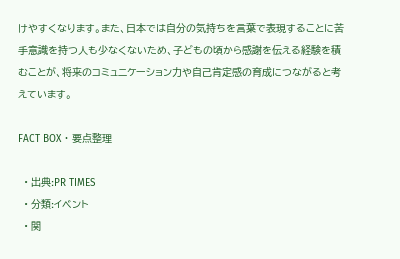けやすくなります。また、日本では自分の気持ちを言葉で表現することに苦手意識を持つ人も少なくないため、子どもの頃から感謝を伝える経験を積むことが、将来のコミュニケーション力や自己肯定感の育成につながると考えています。

FACT BOX ・ 要点整理

  • 出典:PR TIMES
  • 分類:イベント
  • 関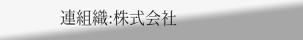連組織:株式会社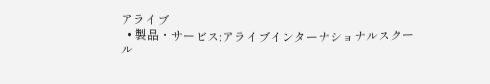アライブ
  • 製品・サービス:アライブインターナショナルスクール